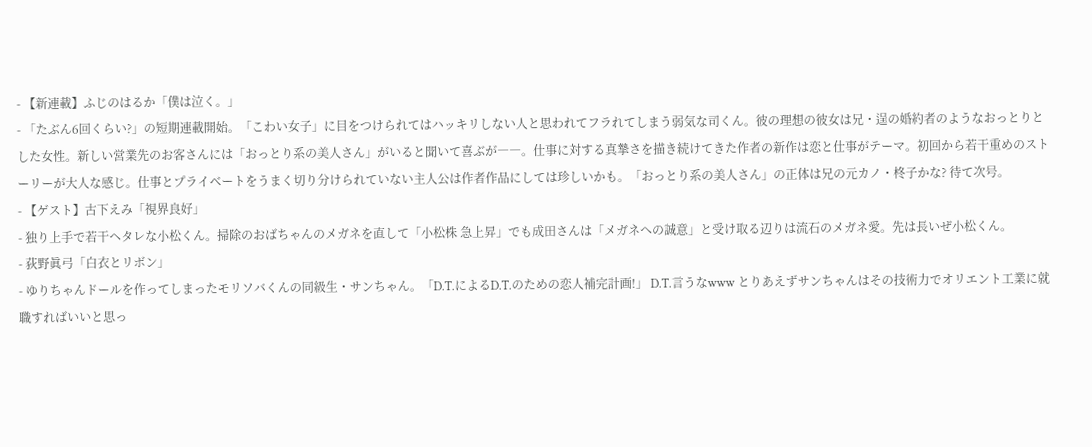- 【新連載】ふじのはるか「僕は泣く。」
- 「たぶん6回くらい?」の短期連載開始。「こわい女子」に目をつけられてはハッキリしない人と思われてフラれてしまう弱気な司くん。彼の理想の彼女は兄・逞の婚約者のようなおっとりとした女性。新しい営業先のお客さんには「おっとり系の美人さん」がいると聞いて喜ぶが――。仕事に対する真摯さを描き続けてきた作者の新作は恋と仕事がテーマ。初回から若干重めのストーリーが大人な感じ。仕事とプライベートをうまく切り分けられていない主人公は作者作品にしては珍しいかも。「おっとり系の美人さん」の正体は兄の元カノ・柊子かな? 待て次号。
- 【ゲスト】古下えみ「視界良好」
- 独り上手で若干ヘタレな小松くん。掃除のおばちゃんのメガネを直して「小松株 急上昇」でも成田さんは「メガネへの誠意」と受け取る辺りは流石のメガネ愛。先は長いぜ小松くん。
- 荻野眞弓「白衣とリボン」
- ゆりちゃんドールを作ってしまったモリソバくんの同級生・サンちゃん。「D.T.によるD.T.のための恋人補完計画!」 D.T.言うなwww とりあえずサンちゃんはその技術力でオリエント工業に就職すればいいと思っ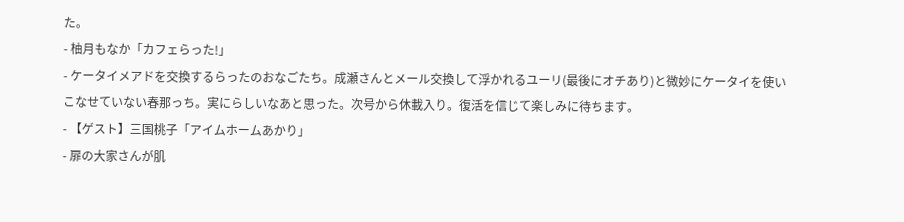た。
- 柚月もなか「カフェらった!」
- ケータイメアドを交換するらったのおなごたち。成瀬さんとメール交換して浮かれるユーリ(最後にオチあり)と微妙にケータイを使いこなせていない春那っち。実にらしいなあと思った。次号から休載入り。復活を信じて楽しみに待ちます。
- 【ゲスト】三国桃子「アイムホームあかり」
- 扉の大家さんが肌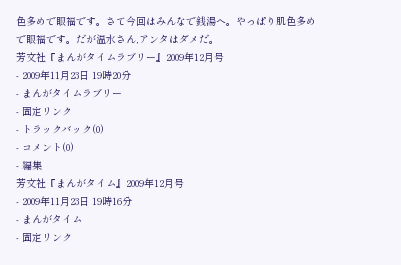色多めで眼福です。さて今回はみんなで銭湯へ。やっぱり肌色多めで眼福です。だが温水さん,アンタはダメだ。
芳文社『まんがタイムラブリー』2009年12月号
- 2009年11月23日 19時20分
- まんがタイムラブリー
- 固定リンク
- トラックバック(0)
- コメント(0)
- 編集
芳文社『まんがタイム』2009年12月号
- 2009年11月23日 19時16分
- まんがタイム
- 固定リンク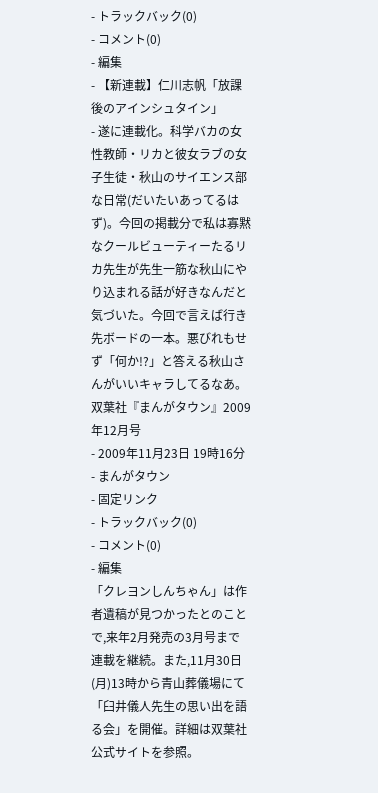- トラックバック(0)
- コメント(0)
- 編集
- 【新連載】仁川志帆「放課後のアインシュタイン」
- 遂に連載化。科学バカの女性教師・リカと彼女ラブの女子生徒・秋山のサイエンス部な日常(だいたいあってるはず)。今回の掲載分で私は寡黙なクールビューティーたるリカ先生が先生一筋な秋山にやり込まれる話が好きなんだと気づいた。今回で言えば行き先ボードの一本。悪びれもせず「何か!?」と答える秋山さんがいいキャラしてるなあ。
双葉社『まんがタウン』2009年12月号
- 2009年11月23日 19時16分
- まんがタウン
- 固定リンク
- トラックバック(0)
- コメント(0)
- 編集
「クレヨンしんちゃん」は作者遺稿が見つかったとのことで,来年2月発売の3月号まで連載を継続。また,11月30日(月)13時から青山葬儀場にて「臼井儀人先生の思い出を語る会」を開催。詳細は双葉社公式サイトを参照。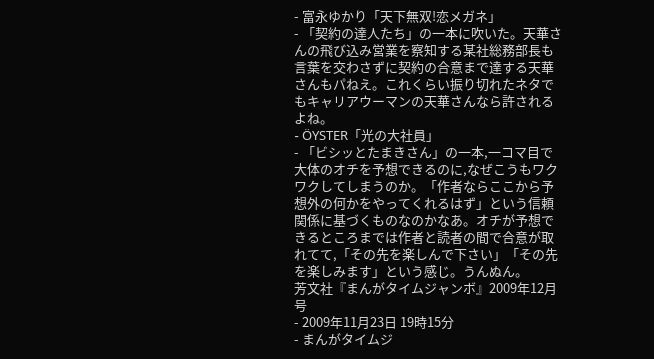- 富永ゆかり「天下無双!恋メガネ」
- 「契約の達人たち」の一本に吹いた。天華さんの飛び込み営業を察知する某社総務部長も言葉を交わさずに契約の合意まで達する天華さんもパねえ。これくらい振り切れたネタでもキャリアウーマンの天華さんなら許されるよね。
- ÖYSTER「光の大社員」
- 「ビシッとたまきさん」の一本,一コマ目で大体のオチを予想できるのに,なぜこうもワクワクしてしまうのか。「作者ならここから予想外の何かをやってくれるはず」という信頼関係に基づくものなのかなあ。オチが予想できるところまでは作者と読者の間で合意が取れてて,「その先を楽しんで下さい」「その先を楽しみます」という感じ。うんぬん。
芳文社『まんがタイムジャンボ』2009年12月号
- 2009年11月23日 19時15分
- まんがタイムジ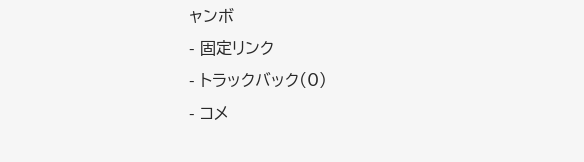ャンボ
- 固定リンク
- トラックバック(0)
- コメ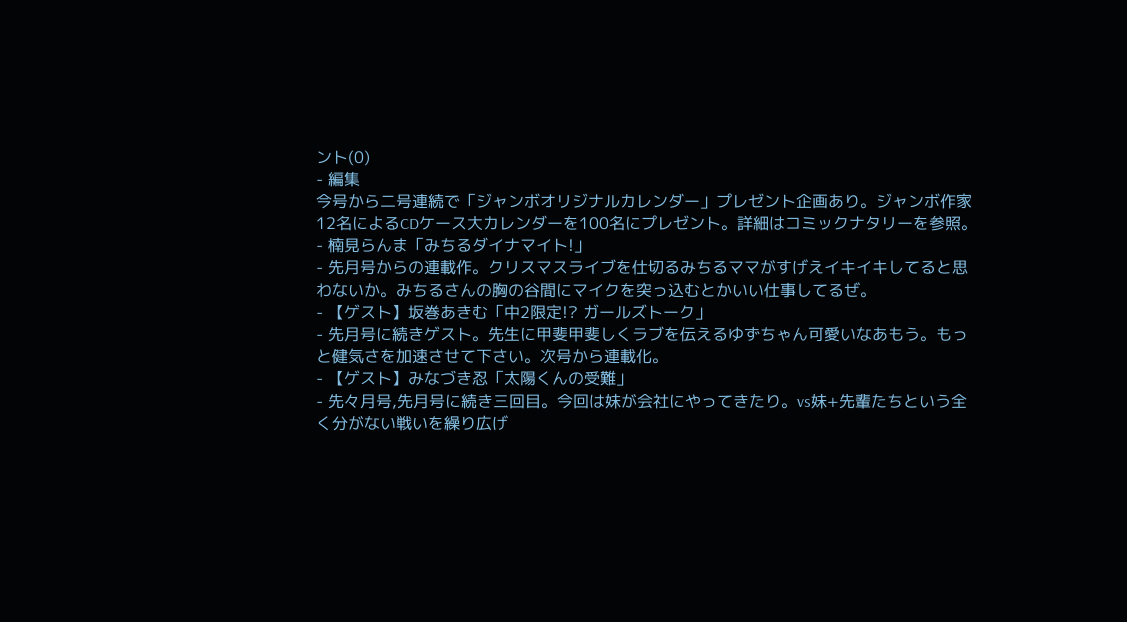ント(0)
- 編集
今号から二号連続で「ジャンボオリジナルカレンダー」プレゼント企画あり。ジャンボ作家12名によるCDケース大カレンダーを100名にプレゼント。詳細はコミックナタリーを参照。
- 楠見らんま「みちるダイナマイト!」
- 先月号からの連載作。クリスマスライブを仕切るみちるママがすげえイキイキしてると思わないか。みちるさんの胸の谷間にマイクを突っ込むとかいい仕事してるぜ。
- 【ゲスト】坂巻あきむ「中2限定!? ガールズトーク」
- 先月号に続きゲスト。先生に甲斐甲斐しくラブを伝えるゆずちゃん可愛いなあもう。もっと健気さを加速させて下さい。次号から連載化。
- 【ゲスト】みなづき忍「太陽くんの受難」
- 先々月号,先月号に続き三回目。今回は妹が会社にやってきたり。vs妹+先輩たちという全く分がない戦いを繰り広げ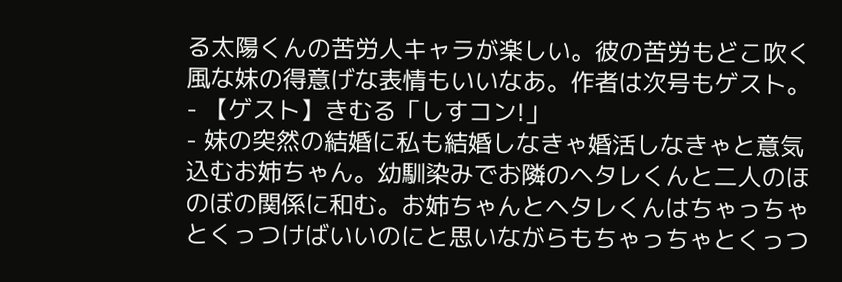る太陽くんの苦労人キャラが楽しい。彼の苦労もどこ吹く風な妹の得意げな表情もいいなあ。作者は次号もゲスト。
- 【ゲスト】きむる「しすコン!」
- 妹の突然の結婚に私も結婚しなきゃ婚活しなきゃと意気込むお姉ちゃん。幼馴染みでお隣のヘタレくんと二人のほのぼの関係に和む。お姉ちゃんとヘタレくんはちゃっちゃとくっつけばいいのにと思いながらもちゃっちゃとくっつ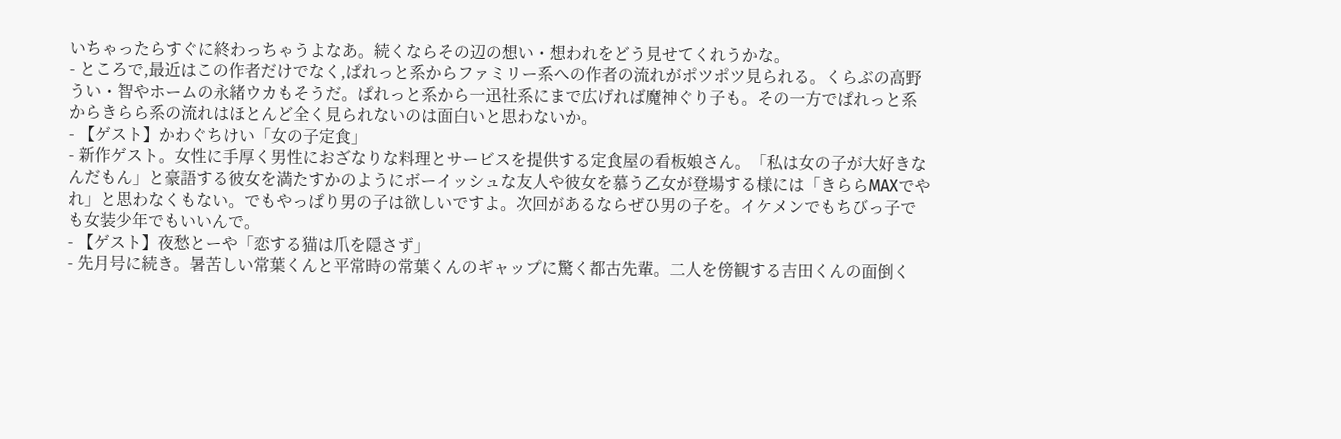いちゃったらすぐに終わっちゃうよなあ。続くならその辺の想い・想われをどう見せてくれうかな。
- ところで,最近はこの作者だけでなく,ぱれっと系からファミリー系への作者の流れがポツポツ見られる。くらぶの高野うい・智やホームの永緒ウカもそうだ。ぱれっと系から一迅社系にまで広げれば魔神ぐり子も。その一方でぱれっと系からきらら系の流れはほとんど全く見られないのは面白いと思わないか。
- 【ゲスト】かわぐちけい「女の子定食」
- 新作ゲスト。女性に手厚く男性におざなりな料理とサービスを提供する定食屋の看板娘さん。「私は女の子が大好きなんだもん」と豪語する彼女を満たすかのようにボーイッシュな友人や彼女を慕う乙女が登場する様には「きららMAXでやれ」と思わなくもない。でもやっぱり男の子は欲しいですよ。次回があるならぜひ男の子を。イケメンでもちびっ子でも女装少年でもいいんで。
- 【ゲスト】夜愁とーや「恋する猫は爪を隠さず」
- 先月号に続き。暑苦しい常葉くんと平常時の常葉くんのギャップに驚く都古先輩。二人を傍観する吉田くんの面倒く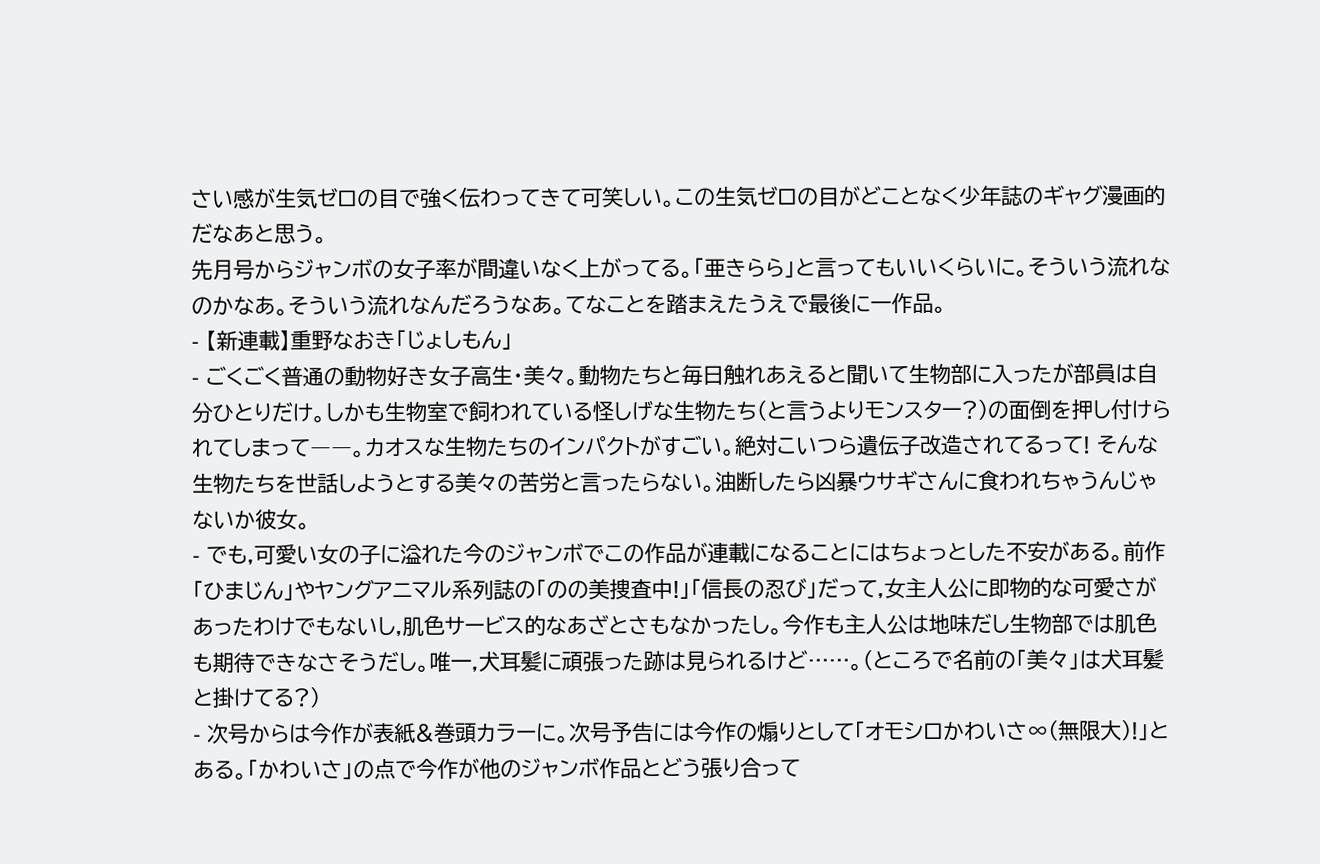さい感が生気ゼロの目で強く伝わってきて可笑しい。この生気ゼロの目がどことなく少年誌のギャグ漫画的だなあと思う。
先月号からジャンボの女子率が間違いなく上がってる。「亜きらら」と言ってもいいくらいに。そういう流れなのかなあ。そういう流れなんだろうなあ。てなことを踏まえたうえで最後に一作品。
- 【新連載】重野なおき「じょしもん」
- ごくごく普通の動物好き女子高生・美々。動物たちと毎日触れあえると聞いて生物部に入ったが部員は自分ひとりだけ。しかも生物室で飼われている怪しげな生物たち(と言うよりモンスター?)の面倒を押し付けられてしまって――。カオスな生物たちのインパクトがすごい。絶対こいつら遺伝子改造されてるって! そんな生物たちを世話しようとする美々の苦労と言ったらない。油断したら凶暴ウサギさんに食われちゃうんじゃないか彼女。
- でも,可愛い女の子に溢れた今のジャンボでこの作品が連載になることにはちょっとした不安がある。前作「ひまじん」やヤングアニマル系列誌の「のの美捜査中!」「信長の忍び」だって,女主人公に即物的な可愛さがあったわけでもないし,肌色サービス的なあざとさもなかったし。今作も主人公は地味だし生物部では肌色も期待できなさそうだし。唯一,犬耳髪に頑張った跡は見られるけど……。(ところで名前の「美々」は犬耳髪と掛けてる?)
- 次号からは今作が表紙&巻頭カラーに。次号予告には今作の煽りとして「オモシロかわいさ∞(無限大)!」とある。「かわいさ」の点で今作が他のジャンボ作品とどう張り合って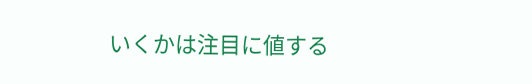いくかは注目に値する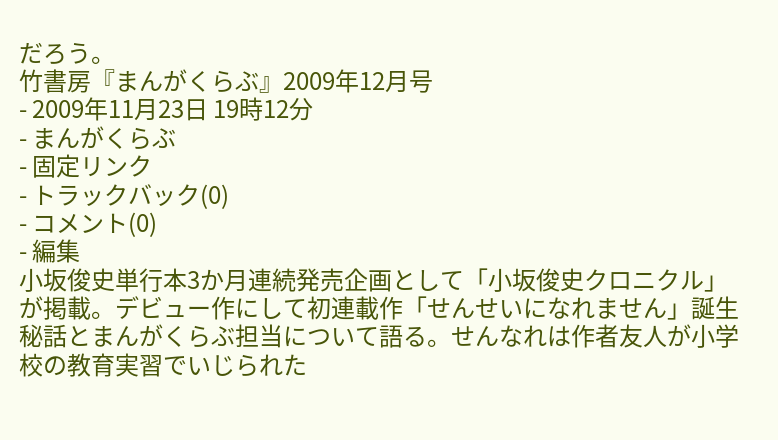だろう。
竹書房『まんがくらぶ』2009年12月号
- 2009年11月23日 19時12分
- まんがくらぶ
- 固定リンク
- トラックバック(0)
- コメント(0)
- 編集
小坂俊史単行本3か月連続発売企画として「小坂俊史クロニクル」が掲載。デビュー作にして初連載作「せんせいになれません」誕生秘話とまんがくらぶ担当について語る。せんなれは作者友人が小学校の教育実習でいじられた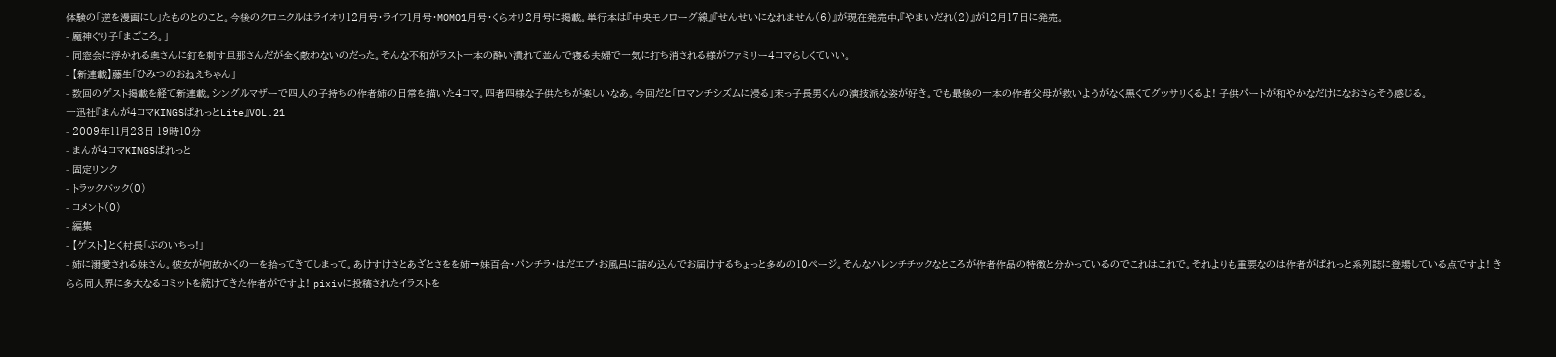体験の「逆を漫画にし」たものとのこと。今後のクロニクルはライオリ12月号・ライフ1月号・MOMO1月号・くらオリ2月号に掲載。単行本は『中央モノローグ線』『せんせいになれません(6)』が現在発売中,『やまいだれ(2)』が12月17日に発売。
- 魔神ぐり子「まごころ。」
- 同窓会に浮かれる奥さんに釘を刺す旦那さんだが全く敵わないのだった。そんな不和がラスト一本の酔い潰れて並んで寝る夫婦で一気に打ち消される様がファミリー4コマらしくていい。
- 【新連載】藤生「ひみつのおねえちゃん」
- 数回のゲスト掲載を経て新連載。シングルマザーで四人の子持ちの作者姉の日常を描いた4コマ。四者四様な子供たちが楽しいなあ。今回だと「ロマンチシズムに浸る」末っ子長男くんの演技派な姿が好き。でも最後の一本の作者父母が救いようがなく黒くてグッサリくるよ! 子供パートが和やかなだけになおさらそう感じる。
一迅社『まんが4コマKINGSぱれっとLite』VOL.21
- 2009年11月23日 19時10分
- まんが4コマKINGSぱれっと
- 固定リンク
- トラックバック(0)
- コメント(0)
- 編集
- 【ゲスト】とく村長「ぷのいちっ!」
- 姉に溺愛される妹さん。彼女が何故かくの一を拾ってきてしまって。あけすけさとあざとさをを姉→妹百合・パンチラ・はだエプ・お風呂に詰め込んでお届けするちょっと多めの10ページ。そんなハレンチチックなところが作者作品の特徴と分かっているのでこれはこれで。それよりも重要なのは作者がぱれっと系列誌に登場している点ですよ! きらら同人界に多大なるコミットを続けてきた作者がですよ! pixivに投稿されたイラストを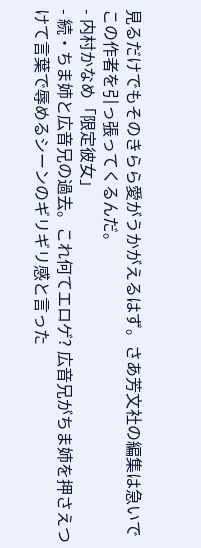見るだけでもそのきらら愛がうかがえるはず。さあ芳文社の編集は急いでこの作者を引っ張ってくるんだ。
- 内村かなめ「限定彼女」
- 続・ちま姉と広音兄の過去。これ何てエロゲ? 広音兄がちま姉を押さえつけて言葉で辱めるシーンのギリギリ感と言った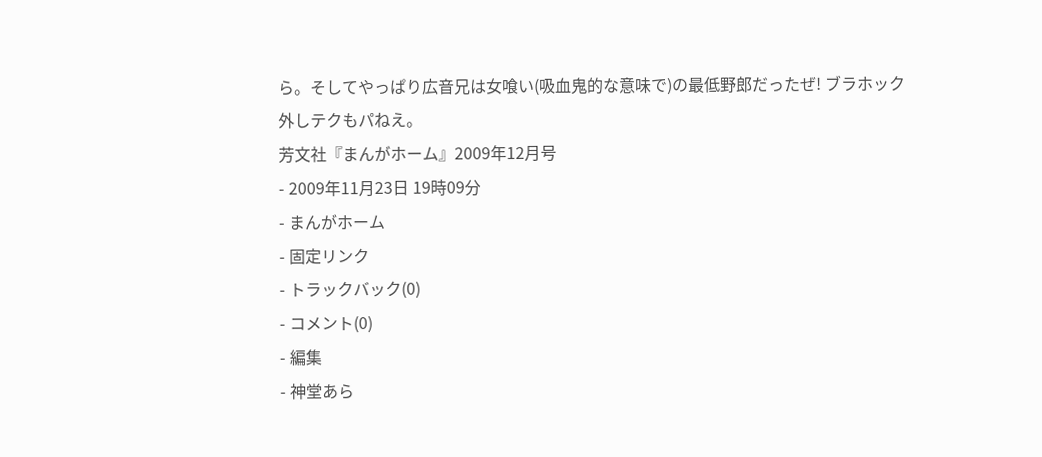ら。そしてやっぱり広音兄は女喰い(吸血鬼的な意味で)の最低野郎だったぜ! ブラホック外しテクもパねえ。
芳文社『まんがホーム』2009年12月号
- 2009年11月23日 19時09分
- まんがホーム
- 固定リンク
- トラックバック(0)
- コメント(0)
- 編集
- 神堂あら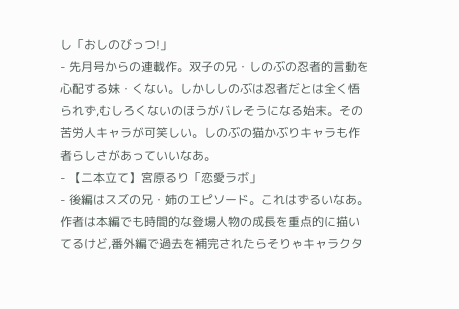し「おしのびっつ!」
- 先月号からの連載作。双子の兄・しのぶの忍者的言動を心配する妹・くない。しかししのぶは忍者だとは全く悟られず,むしろくないのほうがバレそうになる始末。その苦労人キャラが可笑しい。しのぶの猫かぶりキャラも作者らしさがあっていいなあ。
- 【二本立て】宮原るり「恋愛ラボ」
- 後編はスズの兄・姉のエピソード。これはずるいなあ。作者は本編でも時間的な登場人物の成長を重点的に描いてるけど,番外編で過去を補完されたらそりゃキャラクタ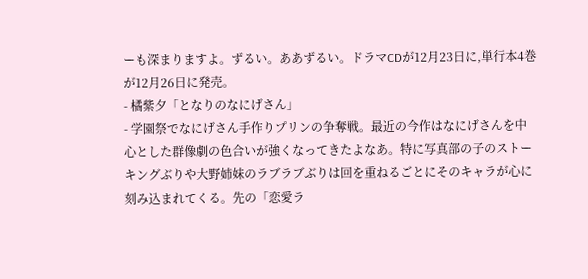ーも深まりますよ。ずるい。ああずるい。ドラマCDが12月23日に,単行本4巻が12月26日に発売。
- 橘紫夕「となりのなにげさん」
- 学園祭でなにげさん手作りプリンの争奪戦。最近の今作はなにげさんを中心とした群像劇の色合いが強くなってきたよなあ。特に写真部の子のストーキングぶりや大野姉妹のラブラブぶりは回を重ねるごとにそのキャラが心に刻み込まれてくる。先の「恋愛ラ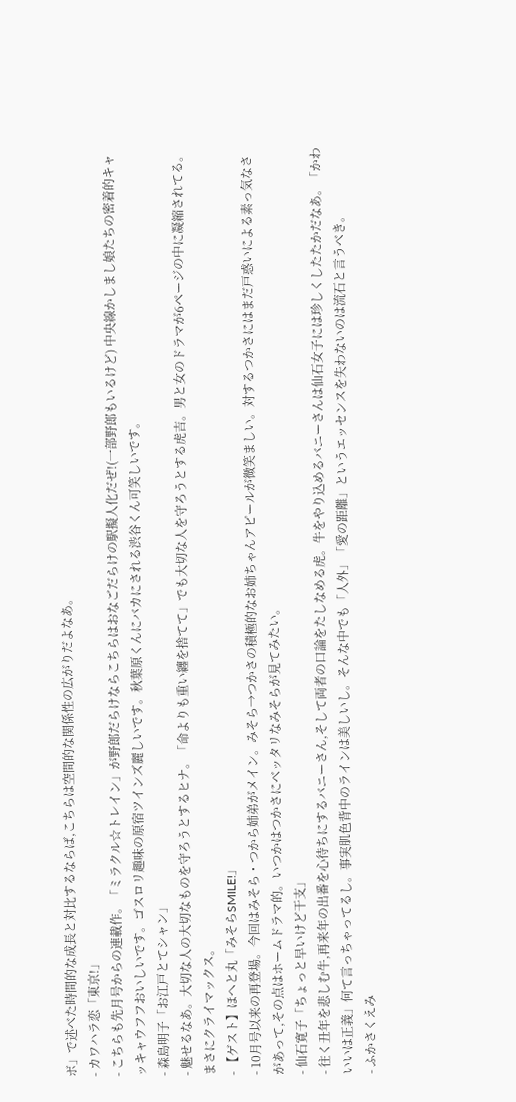ボ」で述べた時間的な成長と対比するならば,こちらは空間的な関係性の広がりだよなあ。
- カワハラ恋「東京!」
- こちらも先月号からの連載作。「ミラクル☆トレイン」が野郎だらけならこちらはおなごだらけの駅擬人化だぜ!(一部野郎もいるけど) 中央線かしまし娘たちの密着的キャッキャウフフおいしいです。ゴスロリ趣味の原宿ツインズ麗しいです。秋葉原くんにバカにされる渋谷くん可笑しいです。
- 森島明子「お江戸とてシャン」
- 魅せるなあ。大切な人の大切なものを守ろうとするヒナ。「命よりも重い纏を捨てて」でも大切な人を守ろうとする虎吉。男と女のドラマが6ページの中に凝縮されてる。まさにクライマックス。
- 【ゲスト】ほへと丸「みそらSMILE!」
- 10月号以来の再登場。今回はみそら・つから姉弟がメイン。みそら→つかさの積極的なお姉ちゃんアピールが微笑ましい。対するつかさにはまだ戸惑いによる素っ気なさがあって,その点はホームドラマ的。いつかはつかさにベッタリなみそらが見てみたい。
- 仙石寛子「ちょっと早いけど干支」
- 往く丑年を悲しむ牛,再来年の出番を心待ちにするバニーさん,そして両者の口論をたしなめる虎。牛をやり込めるバニーさんは仙石女子には珍しくしたたかだなあ。「かわいいは正義」何て言っちゃってるし。事実肌色背中のラインは美しいし。そんな中でも「人外」「愛の距離」というエッセンスを失わないのは流石と言うべき。
- ふかさくえみ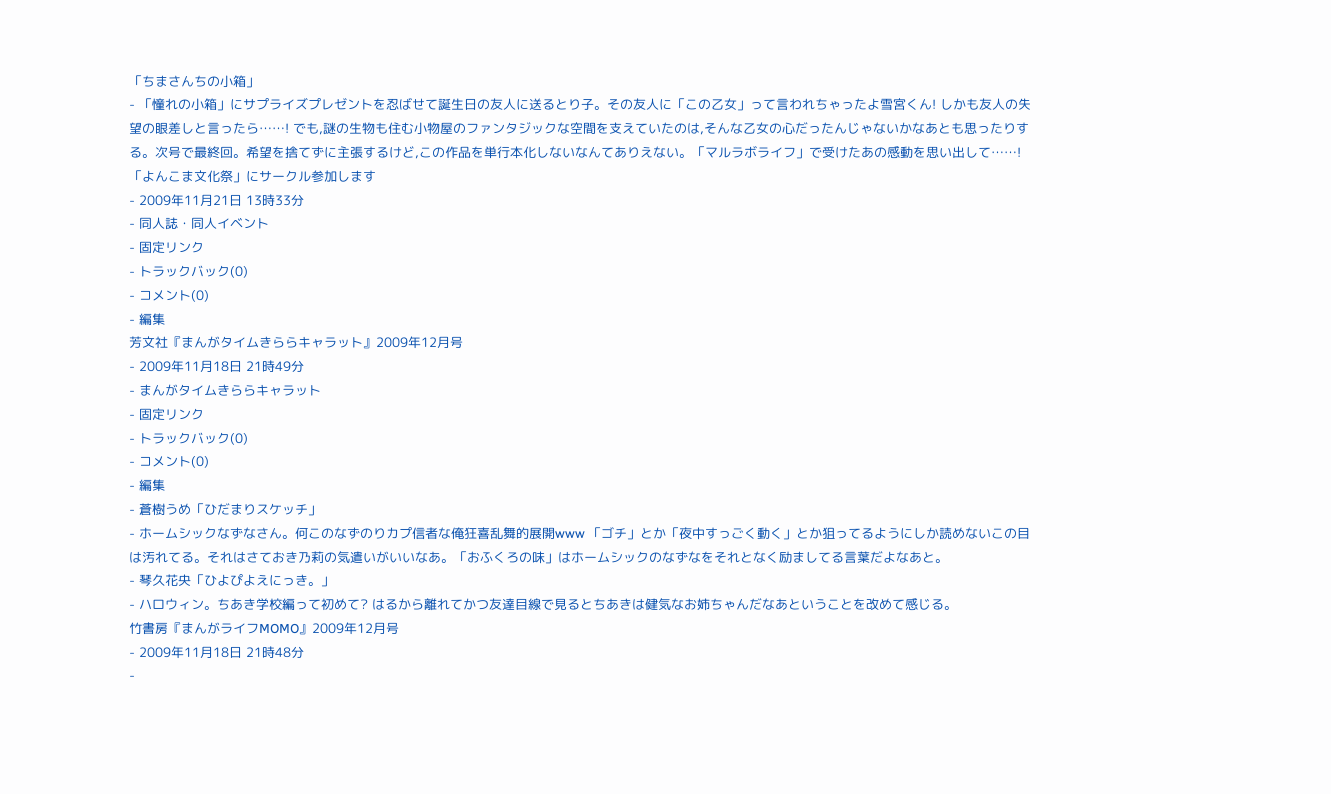「ちまさんちの小箱」
- 「憧れの小箱」にサプライズプレゼントを忍ばせて誕生日の友人に送るとり子。その友人に「この乙女」って言われちゃったよ雪宮くん! しかも友人の失望の眼差しと言ったら……! でも,謎の生物も住む小物屋のファンタジックな空間を支えていたのは,そんな乙女の心だったんじゃないかなあとも思ったりする。次号で最終回。希望を捨てずに主張するけど,この作品を単行本化しないなんてありえない。「マルラボライフ」で受けたあの感動を思い出して……!
「よんこま文化祭」にサークル参加します
- 2009年11月21日 13時33分
- 同人誌・同人イベント
- 固定リンク
- トラックバック(0)
- コメント(0)
- 編集
芳文社『まんがタイムきららキャラット』2009年12月号
- 2009年11月18日 21時49分
- まんがタイムきららキャラット
- 固定リンク
- トラックバック(0)
- コメント(0)
- 編集
- 蒼樹うめ「ひだまりスケッチ」
- ホームシックなずなさん。何このなずのりカプ信者な俺狂喜乱舞的展開www 「ゴチ」とか「夜中すっごく動く」とか狙ってるようにしか読めないこの目は汚れてる。それはさておき乃莉の気遣いがいいなあ。「おふくろの味」はホームシックのなずなをそれとなく励ましてる言葉だよなあと。
- 琴久花央「ひよぴよえにっき。」
- ハロウィン。ちあき学校編って初めて? はるから離れてかつ友達目線で見るとちあきは健気なお姉ちゃんだなあということを改めて感じる。
竹書房『まんがライフMOMO』2009年12月号
- 2009年11月18日 21時48分
-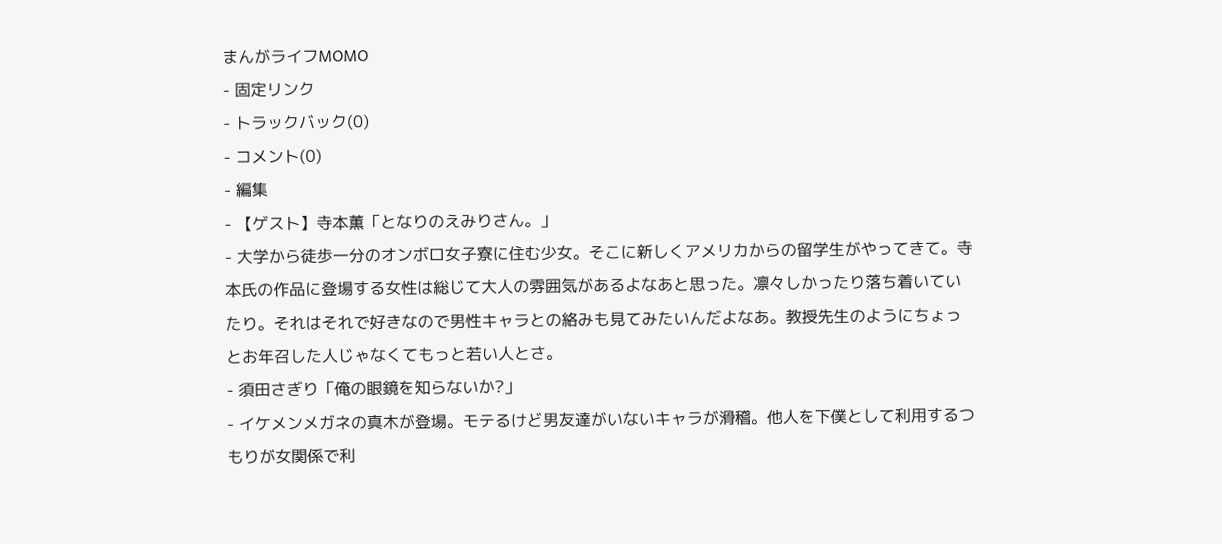まんがライフMOMO
- 固定リンク
- トラックバック(0)
- コメント(0)
- 編集
- 【ゲスト】寺本薫「となりのえみりさん。」
- 大学から徒歩一分のオンボロ女子寮に住む少女。そこに新しくアメリカからの留学生がやってきて。寺本氏の作品に登場する女性は総じて大人の雰囲気があるよなあと思った。凛々しかったり落ち着いていたり。それはそれで好きなので男性キャラとの絡みも見てみたいんだよなあ。教授先生のようにちょっとお年召した人じゃなくてもっと若い人とさ。
- 須田さぎり「俺の眼鏡を知らないか?」
- イケメンメガネの真木が登場。モテるけど男友達がいないキャラが滑稽。他人を下僕として利用するつもりが女関係で利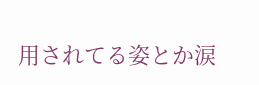用されてる姿とか涙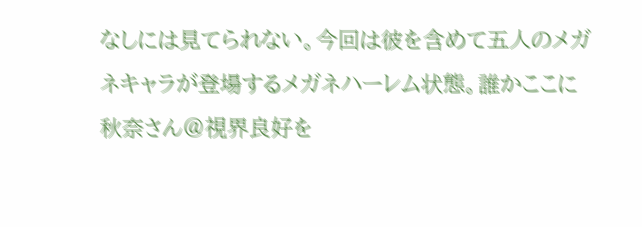なしには見てられない。今回は彼を含めて五人のメガネキャラが登場するメガネハーレム状態。誰かここに秋奈さん@視界良好を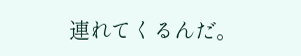連れてくるんだ。